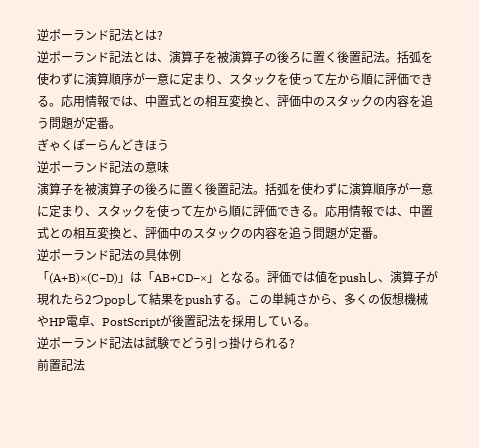逆ポーランド記法とは?
逆ポーランド記法とは、演算子を被演算子の後ろに置く後置記法。括弧を使わずに演算順序が一意に定まり、スタックを使って左から順に評価できる。応用情報では、中置式との相互変換と、評価中のスタックの内容を追う問題が定番。
ぎゃくぽーらんどきほう
逆ポーランド記法の意味
演算子を被演算子の後ろに置く後置記法。括弧を使わずに演算順序が一意に定まり、スタックを使って左から順に評価できる。応用情報では、中置式との相互変換と、評価中のスタックの内容を追う問題が定番。
逆ポーランド記法の具体例
「(A+B)×(C−D)」は「AB+CD−×」となる。評価では値をpushし、演算子が現れたら2つpopして結果をpushする。この単純さから、多くの仮想機械やHP電卓、PostScriptが後置記法を採用している。
逆ポーランド記法は試験でどう引っ掛けられる?
前置記法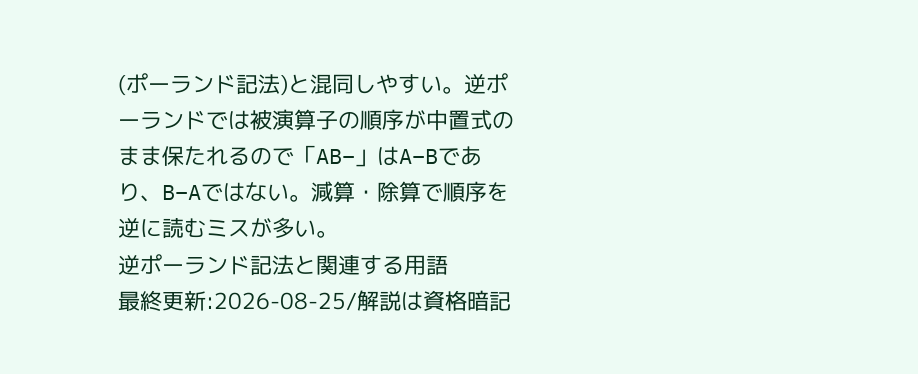(ポーランド記法)と混同しやすい。逆ポーランドでは被演算子の順序が中置式のまま保たれるので「AB−」はA−Bであり、B−Aではない。減算・除算で順序を逆に読むミスが多い。
逆ポーランド記法と関連する用語
最終更新:2026-08-25/解説は資格暗記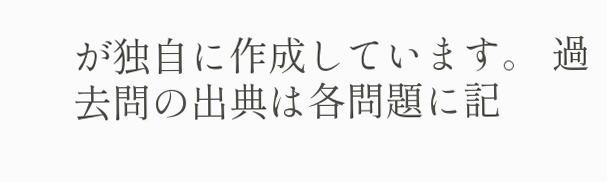が独自に作成しています。 過去問の出典は各問題に記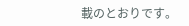載のとおりです。